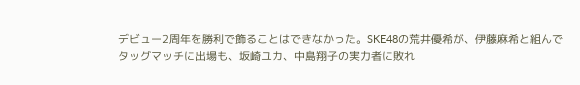デビュー2周年を勝利で飾ることはできなかった。SKE48の荒井優希が、伊藤麻希と組んでタッグマッチに出場も、坂崎ユカ、中島翔子の実力者に敗れ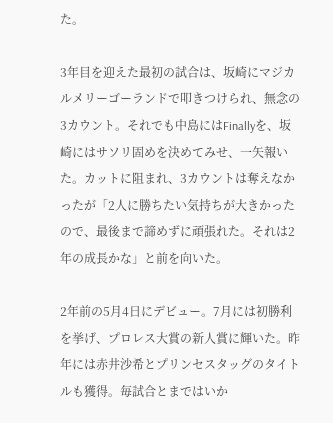た。

3年目を迎えた最初の試合は、坂崎にマジカルメリーゴーランドで叩きつけられ、無念の3カウント。それでも中島にはFinallyを、坂崎にはサソリ固めを決めてみせ、一矢報いた。カットに阻まれ、3カウントは奪えなかったが「2人に勝ちたい気持ちが大きかったので、最後まで諦めずに頑張れた。それは2年の成長かな」と前を向いた。

2年前の5月4日にデビュー。7月には初勝利を挙げ、プロレス大賞の新人賞に輝いた。昨年には赤井沙希とプリンセスタッグのタイトルも獲得。毎試合とまではいか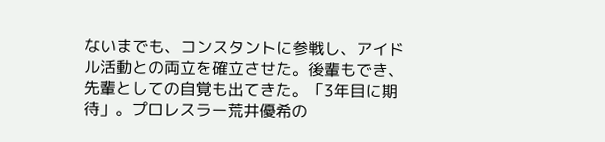ないまでも、コンスタントに参戦し、アイドル活動との両立を確立させた。後輩もでき、先輩としての自覚も出てきた。「3年目に期待」。プロレスラー荒井優希の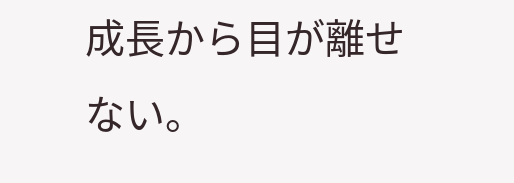成長から目が離せない。